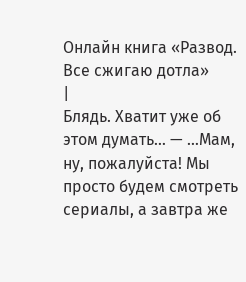Онлайн книга «Развод. Все сжигаю дотла»
|
Блядь. Хватит уже об этом думать… — …Мам, ну, пожалуйста! Мы просто будем смотреть сериалы, а завтра же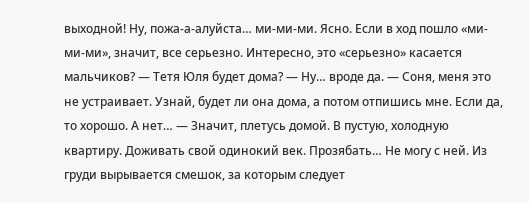выходной! Ну, пожа-а-алуйста… ми-ми-ми. Ясно. Если в ход пошло «ми-ми-ми», значит, все серьезно. Интересно, это «серьезно» касается мальчиков? — Тетя Юля будет дома? — Ну… вроде да. — Соня, меня это не устраивает. Узнай, будет ли она дома, а потом отпишись мне. Если да, то хорошо. А нет… — Значит, плетусь домой. В пустую, холодную квартиру. Доживать свой одинокий век. Прозябать… Не могу с ней. Из груди вырывается смешок, за которым следует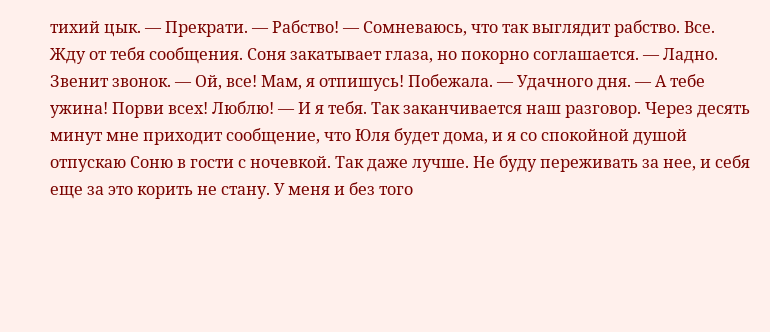тихий цык. — Прекрати. — Рабство! — Сомневаюсь, что так выглядит рабство. Все. Жду от тебя сообщения. Соня закатывает глаза, но покорно соглашается. — Ладно. Звенит звонок. — Ой, все! Мам, я отпишусь! Побежала. — Удачного дня. — А тебе ужина! Порви всех! Люблю! — И я тебя. Так заканчивается наш разговор. Через десять минут мне приходит сообщение, что Юля будет дома, и я со спокойной душой отпускаю Соню в гости с ночевкой. Так даже лучше. Не буду переживать за нее, и себя еще за это корить не стану. У меня и без того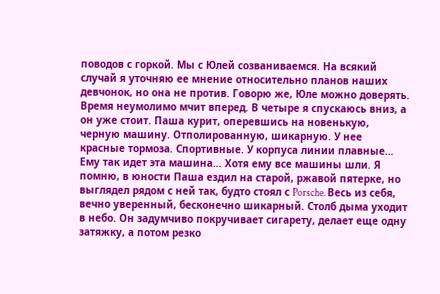поводов с горкой. Мы с Юлей созваниваемся. На всякий случай я уточняю ее мнение относительно планов наших девчонок, но она не против. Говорю же, Юле можно доверять. Время неумолимо мчит вперед. В четыре я спускаюсь вниз, а он уже стоит. Паша курит, оперевшись на новенькую, черную машину. Отполированную, шикарную. У нее красные тормоза. Спортивные. У корпуса линии плавные… Ему так идет эта машина… Хотя ему все машины шли. Я помню, в юности Паша ездил на старой, ржавой пятерке, но выглядел рядом с ней так, будто стоял с Porsche. Весь из себя, вечно уверенный, бесконечно шикарный. Столб дыма уходит в небо. Он задумчиво покручивает сигарету, делает еще одну затяжку, а потом резко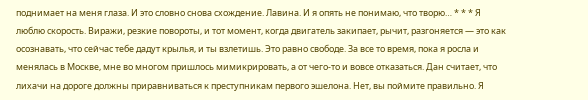поднимает на меня глаза. И это словно снова схождение. Лавина. И я опять не понимаю, что творю… * * * Я люблю скорость. Виражи, резкие повороты, и тот момент, когда двигатель закипает, рычит, разгоняется — это как осознавать, что сейчас тебе дадут крылья, и ты взлетишь. Это равно свободе. За все то время, пока я росла и менялась в Москве, мне во многом пришлось мимикрировать, а от чего-то и вовсе отказаться. Дан считает, что лихачи на дороге должны приравниваться к преступникам первого эшелона. Нет, вы поймите правильно. Я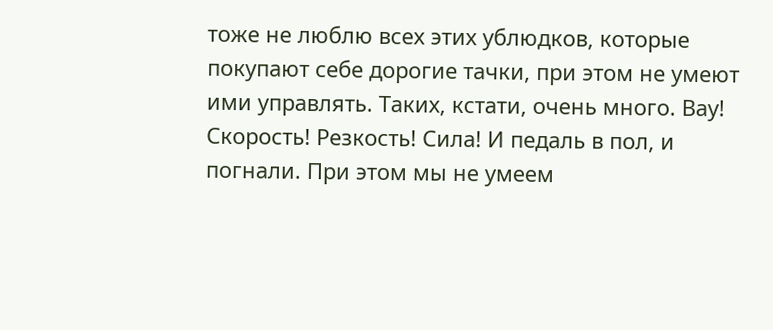тоже не люблю всех этих ублюдков, которые покупают себе дорогие тачки, при этом не умеют ими управлять. Таких, кстати, очень много. Вау! Скорость! Резкость! Сила! И педаль в пол, и погнали. При этом мы не умеем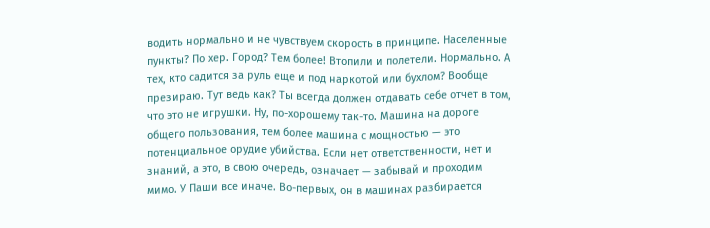водить нормально и не чувствуем скорость в принципе. Населенные пункты? По хер. Город? Тем более! Втопили и полетели. Нормально. А тех, кто садится за руль еще и под наркотой или бухлом? Вообще презираю. Тут ведь как? Ты всегда должен отдавать себе отчет в том, что это не игрушки. Ну, по-хорошему так-то. Машина на дороге общего пользования, тем более машина с мощностью — это потенциальное орудие убийства. Если нет ответственности, нет и знаний, а это, в свою очередь, означает — забывай и проходим мимо. У Паши все иначе. Во-первых, он в машинах разбирается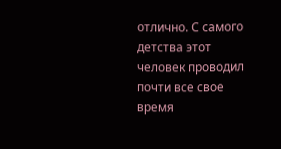отлично. С самого детства этот человек проводил почти все свое время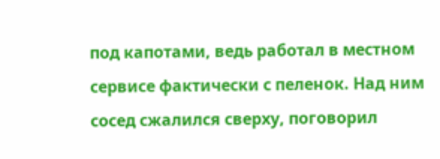под капотами, ведь работал в местном сервисе фактически с пеленок. Над ним сосед сжалился сверху, поговорил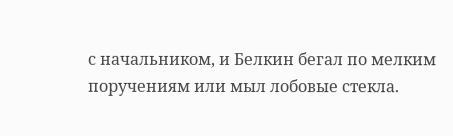с начальником, и Белкин бегал по мелким поручениям или мыл лобовые стекла.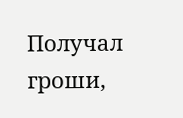Получал гроши,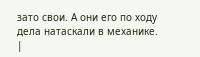зато свои. А они его по ходу дела натаскали в механике. |